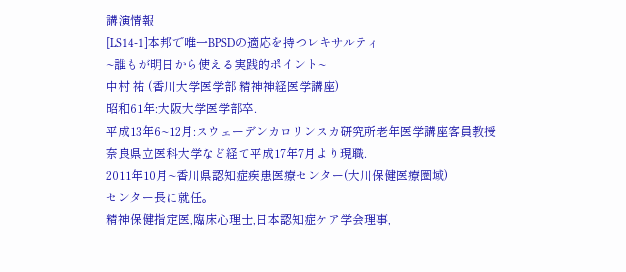講演情報
[LS14-1]本邦で唯一BPSDの適応を持つレキサルティ
~誰もが明日から使える実践的ポイント~
中村 祐 (香川大学医学部 精神神経医学講座)
昭和61年:大阪大学医学部卒.
平成13年6~12月:スウェーデンカロリンスカ研究所老年医学講座客員教授
奈良県立医科大学など経て平成17年7月より現職.
2011年10月~香川県認知症疾患医療センター(大川保健医療圏域)
センター長に就任。
精神保健指定医,臨床心理士,日本認知症ケア学会理事,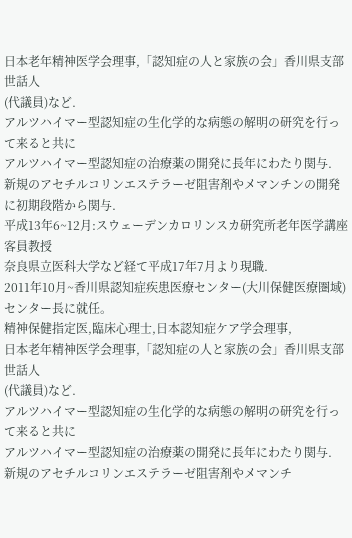日本老年精神医学会理事,「認知症の人と家族の会」香川県支部世話人
(代議員)など.
アルツハイマー型認知症の生化学的な病態の解明の研究を行って来ると共に
アルツハイマー型認知症の治療薬の開発に長年にわたり関与.
新規のアセチルコリンエステラーゼ阻害剤やメマンチンの開発に初期段階から関与.
平成13年6~12月:スウェーデンカロリンスカ研究所老年医学講座客員教授
奈良県立医科大学など経て平成17年7月より現職.
2011年10月~香川県認知症疾患医療センター(大川保健医療圏域)
センター長に就任。
精神保健指定医,臨床心理士,日本認知症ケア学会理事,
日本老年精神医学会理事,「認知症の人と家族の会」香川県支部世話人
(代議員)など.
アルツハイマー型認知症の生化学的な病態の解明の研究を行って来ると共に
アルツハイマー型認知症の治療薬の開発に長年にわたり関与.
新規のアセチルコリンエステラーゼ阻害剤やメマンチ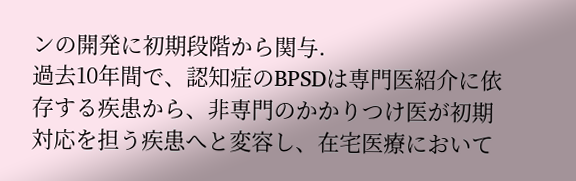ンの開発に初期段階から関与.
過去10年間で、認知症のBPSDは専門医紹介に依存する疾患から、非専門のかかりつけ医が初期対応を担う疾患へと変容し、在宅医療において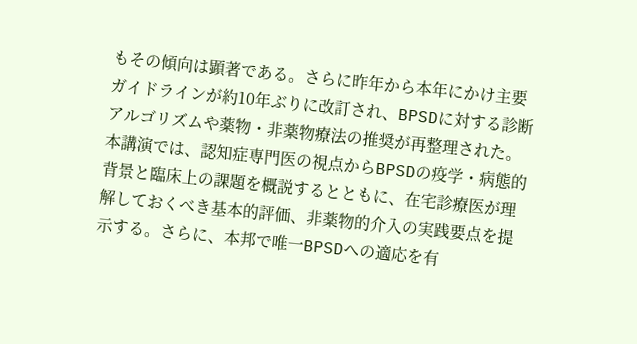もその傾向は顕著である。さらに昨年から本年にかけ主要ガイドラインが約10年ぶりに改訂され、BPSDに対する診断アルゴリズムや薬物・非薬物療法の推奨が再整理された。本講演では、認知症専門医の視点からBPSDの疫学・病態的背景と臨床上の課題を概説するとともに、在宅診療医が理解しておくべき基本的評価、非薬物的介入の実践要点を提示する。さらに、本邦で唯一BPSDへの適応を有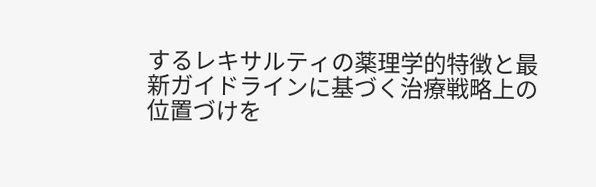するレキサルティの薬理学的特徴と最新ガイドラインに基づく治療戦略上の位置づけを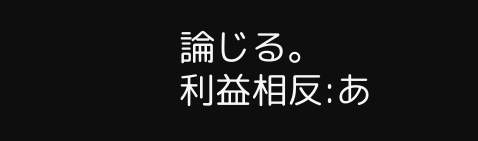論じる。
利益相反:あ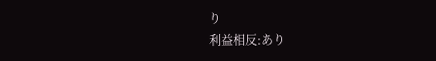り
利益相反:あり